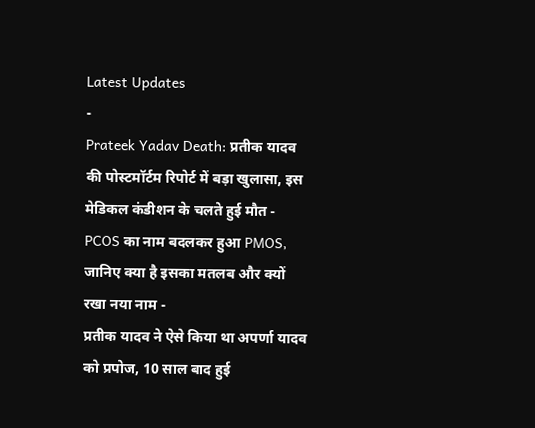Latest Updates
-
Prateek Yadav Death: प्रतीक यादव की पोस्टमॉर्टम रिपोर्ट में बड़ा खुलासा, इस मेडिकल कंडीशन के चलते हुई मौत -
PCOS का नाम बदलकर हुआ PMOS, जानिए क्या है इसका मतलब और क्यों रखा नया नाम -
प्रतीक यादव ने ऐसे किया था अपर्णा यादव को प्रपोज, 10 साल बाद हुई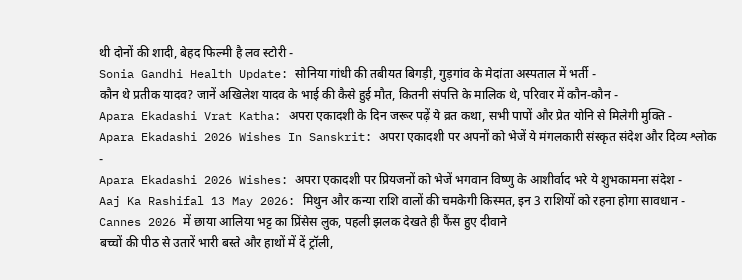थी दोनों की शादी, बेहद फिल्मी है लव स्टोरी -
Sonia Gandhi Health Update: सोनिया गांधी की तबीयत बिगड़ी, गुड़गांव के मेदांता अस्पताल में भर्ती -
कौन थे प्रतीक यादव? जानें अखिलेश यादव के भाई की कैसे हुई मौत, कितनी संपत्ति के मालिक थे, परिवार में कौन-कौन -
Apara Ekadashi Vrat Katha: अपरा एकादशी के दिन जरूर पढ़ें ये व्रत कथा, सभी पापों और प्रेत योनि से मिलेगी मुक्ति -
Apara Ekadashi 2026 Wishes In Sanskrit: अपरा एकादशी पर अपनों को भेजें ये मंगलकारी संस्कृत संदेश और दिव्य श्लोक -
Apara Ekadashi 2026 Wishes: अपरा एकादशी पर प्रियजनों को भेजें भगवान विष्णु के आशीर्वाद भरे ये शुभकामना संदेश -
Aaj Ka Rashifal 13 May 2026: मिथुन और कन्या राशि वालों की चमकेगी किस्मत, इन 3 राशियों को रहना होगा सावधान -
Cannes 2026 में छाया आलिया भट्ट का प्रिंसेस लुक, पहली झलक देखते ही फैंस हुए दीवाने
बच्चों की पीठ से उतारें भारी बस्ते और हाथों में दें ट्रॉली,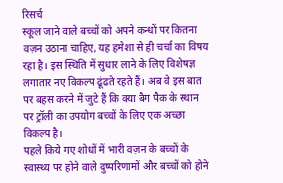रिसर्च
स्कूल जाने वाले बच्चों को अपने कन्धों पर कितना वज़न उठाना चाहिए, यह हमेशा से ही चर्चा का विषय रहा है। इस स्थिति में सुधार लाने के लिए विशेषज्ञ लगातार नए विकल्प ढूंढते रहते हैं। अब वे इस बात पर बहस करने में जुटे हैं कि क्या बैग पैक के स्थान पर ट्रॉली का उपयोग बच्चों के लिए एक अच्छा विकल्प है।
पहले किये गए शोधों में भारी वज़न के बच्चों के स्वास्थ्य पर होने वाले दुष्परिणामों और बच्चों को होने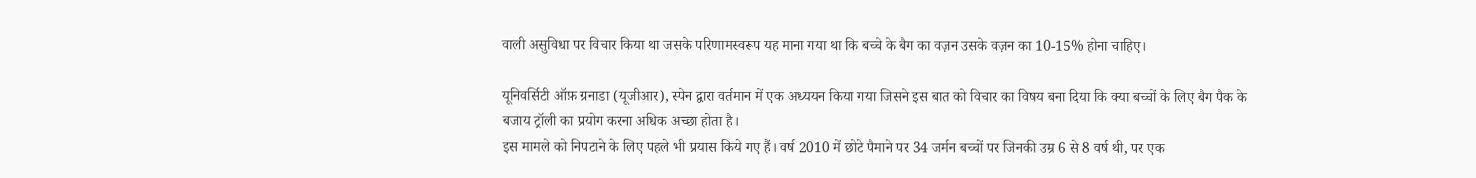वाली असुविधा पर विचार किया था जसके परिणामस्वरूप यह माना गया था कि बच्चे के बैग का वज़न उसके वज़न का 10-15% होना चाहिए।

यूनिवर्सिटी ऑफ़ ग्रनाडा (यूजीआर), स्पेन द्वारा वर्तमान में एक अध्ययन किया गया जिसने इस बात को विचार का विषय बना दिया कि क्या बच्चों के लिए बैग पैक के बजाय ट्रॉली का प्रयोग करना अधिक अच्छा होता है।
इस मामले को निपटाने के लिए पहले भी प्रयास किये गए हैं। वर्ष 2010 में छोटे पैमाने पर 34 जर्मन बच्चों पर जिनकी उम्र 6 से 8 वर्ष थी, पर एक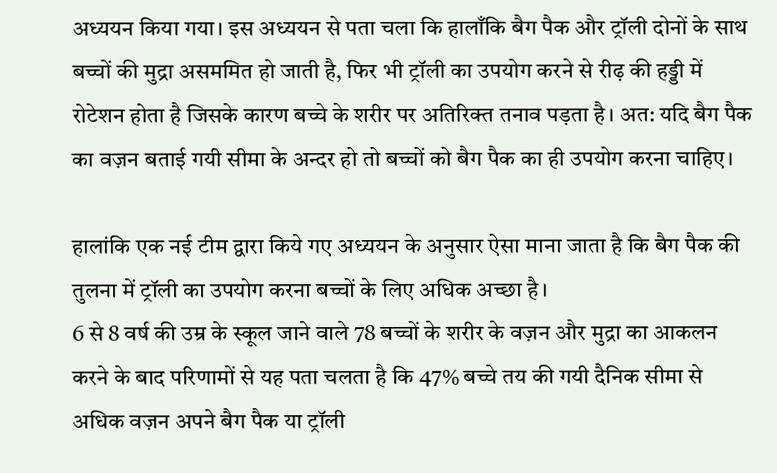अध्ययन किया गया। इस अध्ययन से पता चला कि हालाँकि बैग पैक और ट्रॉली दोनों के साथ बच्चों की मुद्रा असममित हो जाती है, फिर भी ट्रॉली का उपयोग करने से रीढ़ की हड्डी में रोटेशन होता है जिसके कारण बच्चे के शरीर पर अतिरिक्त तनाव पड़ता है। अत: यदि बैग पैक का वज़न बताई गयी सीमा के अन्दर हो तो बच्चों को बैग पैक का ही उपयोग करना चाहिए।

हालांकि एक नई टीम द्वारा किये गए अध्ययन के अनुसार ऐसा माना जाता है कि बैग पैक की तुलना में ट्रॉली का उपयोग करना बच्चों के लिए अधिक अच्छा है।
6 से 8 वर्ष की उम्र के स्कूल जाने वाले 78 बच्चों के शरीर के वज़न और मुद्रा का आकलन करने के बाद परिणामों से यह पता चलता है कि 47% बच्चे तय की गयी दैनिक सीमा से अधिक वज़न अपने बैग पैक या ट्रॉली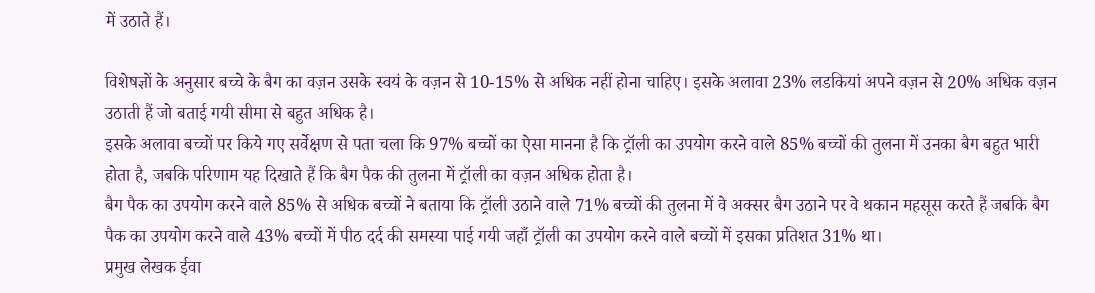में उठाते हैं।

विशेषज्ञों के अनुसार बच्चे के बैग का वज़न उसके स्वयं के वज़न से 10-15% से अधिक नहीं होना चाहिए। इसके अलावा 23% लडकियां अपने वज़न से 20% अधिक वज़न उठाती हैं जो बताई गयी सीमा से बहुत अधिक है।
इसके अलावा बच्चों पर किये गए सर्वेक्षण से पता चला कि 97% बच्चों का ऐसा मानना है कि ट्रॉली का उपयोग करने वाले 85% बच्चों की तुलना में उनका बैग बहुत भारी होता है, जबकि परिणाम यह दिखाते हैं कि बैग पैक की तुलना में ट्रॉली का वज़न अधिक होता है।
बैग पैक का उपयोग करने वाले 85% से अधिक बच्चों ने बताया कि ट्रॉली उठाने वाले 71% बच्चों की तुलना में वे अक्सर बैग उठाने पर वे थकान महसूस करते हैं जबकि बैग पैक का उपयोग करने वाले 43% बच्चों में पीठ दर्द की समस्या पाई गयी जहाँ ट्रॉली का उपयोग करने वाले बच्चों में इसका प्रतिशत 31% था।
प्रमुख लेखक ईवा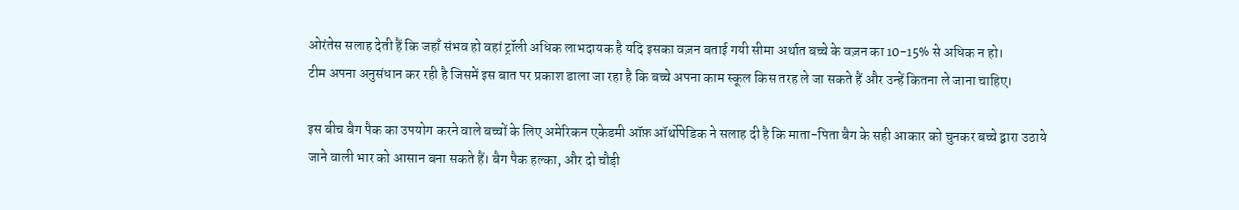ओरंतेस सलाह देती हैं कि जहाँ संभव हो वहां ट्रॉली अधिक लाभदायक है यदि इसका वज़न बताई गयी सीमा अर्थात बच्चे के वज़न का 10-15% से अधिक न हो।
टीम अपना अनुसंधान कर रही है जिसमें इस बात पर प्रकाश डाला जा रहा है कि बच्चे अपना काम स्कूल किस तरह ले जा सकते हैं और उन्हें कितना ले जाना चाहिए।

इस बीच बैग पैक का उपयोग करने वाले बच्चों के लिए अमेरिकन एकेडमी ऑफ़ ऑर्थोपेडिक ने सलाह दी है कि माता-पिता बैग के सही आकार को चुनकर बच्चे द्वारा उठाये जाने वाली भार को आसान बना सकते हैं। बैग पैक हल्का, और दो चौड़ी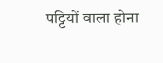पट्टियों वाला होना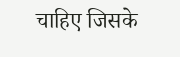चाहिए जिसके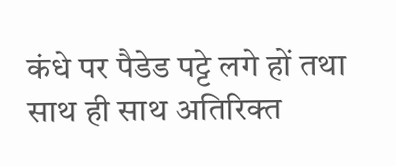कंधे पर पैडेड पट्टे लगे हों तथा साथ ही साथ अतिरिक्त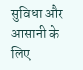सुविधा और आसानी के लिए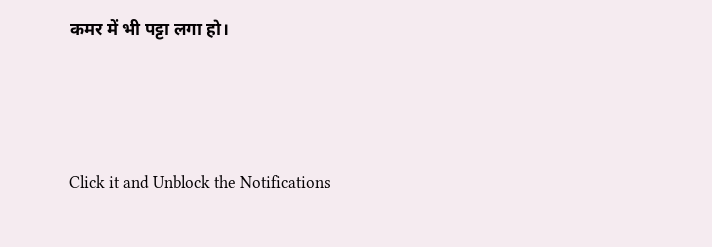कमर में भी पट्टा लगा हो।



Click it and Unblock the Notifications